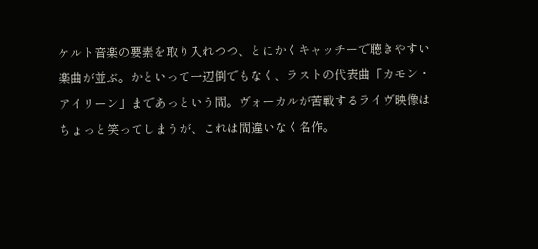ケルト音楽の要素を取り入れつつ、とにかくキャッチーで聴きやすい楽曲が並ぶ。かといって一辺倒でもなく、ラストの代表曲「カモン・アイリーン」まであっという間。ヴォーカルが苦戦するライヴ映像はちょっと笑ってしまうが、これは間違いなく名作。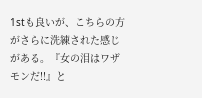1stも良いが、こちらの方がさらに洗練された感じがある。『女の泪はワザモンだ!!』と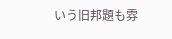いう旧邦題も雰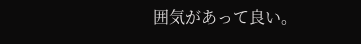囲気があって良い。